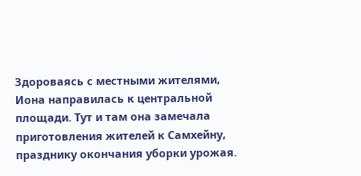Здороваясь с местными жителями, Иона направилась к центральной площади. Тут и там она замечала приготовления жителей к Самхейну, празднику окончания уборки урожая.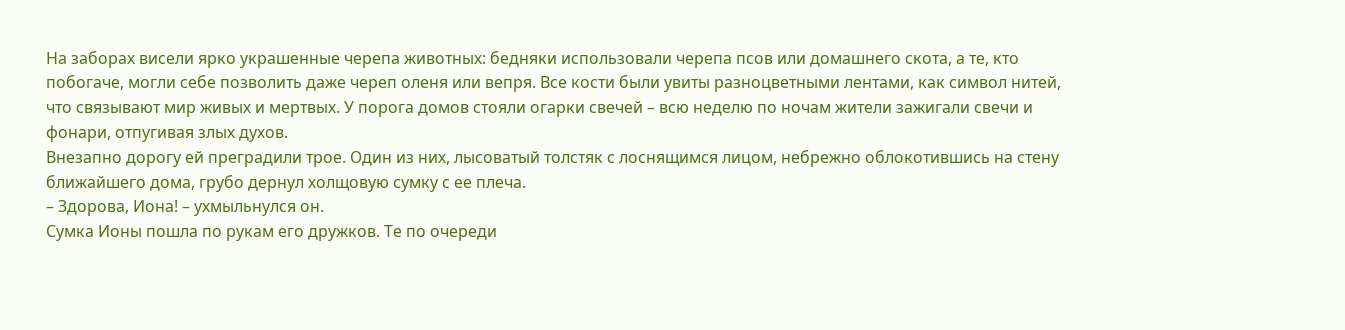На заборах висели ярко украшенные черепа животных: бедняки использовали черепа псов или домашнего скота, а те, кто побогаче, могли себе позволить даже череп оленя или вепря. Все кости были увиты разноцветными лентами, как символ нитей, что связывают мир живых и мертвых. У порога домов стояли огарки свечей – всю неделю по ночам жители зажигали свечи и фонари, отпугивая злых духов.
Внезапно дорогу ей преградили трое. Один из них, лысоватый толстяк с лоснящимся лицом, небрежно облокотившись на стену ближайшего дома, грубо дернул холщовую сумку с ее плеча.
– Здорова, Иона! – ухмыльнулся он.
Сумка Ионы пошла по рукам его дружков. Те по очереди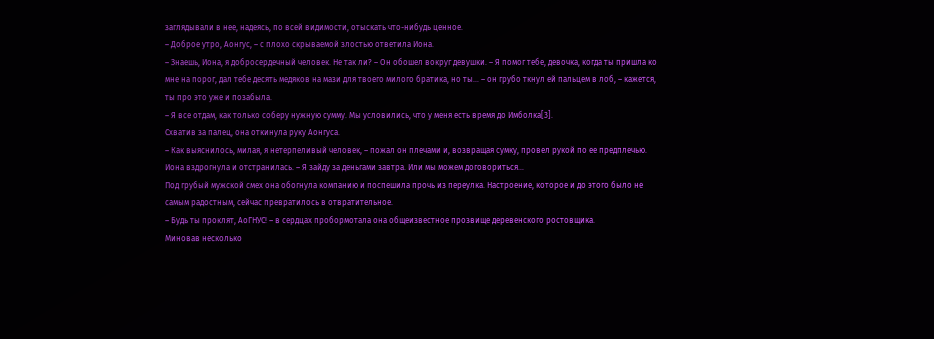заглядывали в нее, надеясь, по всей видимости, отыскать что-нибудь ценное.
– Доброе утро, Аонгус, – с плохо скрываемой злостью ответила Иона.
– Знаешь, Иона, я добросердечный человек. Не так ли? – Он обошел вокруг девушки. – Я помог тебе, девочка, когда ты пришла ко мне на порог, дал тебе десять медяков на мази для твоего милого братика, но ты… – он грубо ткнул ей пальцем в лоб, – кажется, ты про это уже и позабыла.
– Я все отдам, как только соберу нужную сумму. Мы условились, что у меня есть время до Имболка[3].
Схватив за палец, она откинула руку Аонгуса.
– Как выяснилось, милая, я нетерпеливый человек, – пожал он плечами и, возвращая сумку, провел рукой по ее предплечью. Иона вздрогнула и отстранилась. – Я зайду за деньгами завтра. Или мы можем договориться…
Под грубый мужской смех она обогнула компанию и поспешила прочь из переулка. Настроение, которое и до этого было не самым радостным, сейчас превратилось в отвратительное.
– Будь ты проклят, АоГНУС! – в сердцах пробормотала она общеизвестное прозвище деревенского ростовщика.
Миновав несколько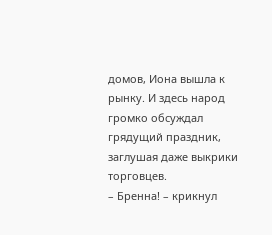домов, Иона вышла к рынку. И здесь народ громко обсуждал грядущий праздник, заглушая даже выкрики торговцев.
– Бренна! – крикнул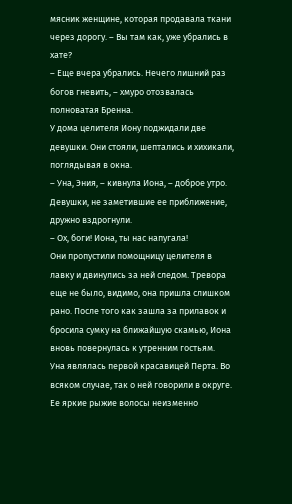мясник женщине, которая продавала ткани через дорогу. – Вы там как, уже убрались в хате?
– Еще вчера убрались. Нечего лишний раз богов гневить, – хмуро отозвалась полноватая Бренна.
У дома целителя Иону поджидали две девушки. Они стояли, шептались и хихикали, поглядывая в окна.
– Уна, Эния, – кивнула Иона, – доброе утро.
Девушки, не заметившие ее приближение, дружно вздрогнули.
– Ох, боги! Иона, ты нас напугала!
Они пропустили помощницу целителя в лавку и двинулись за ней следом. Тревора еще не было, видимо, она пришла слишком рано. После того как зашла за прилавок и бросила сумку на ближайшую скамью, Иона вновь повернулась к утренним гостьям.
Уна являлась первой красавицей Перта. Во всяком случае, так о ней говорили в округе. Ее яркие рыжие волосы неизменно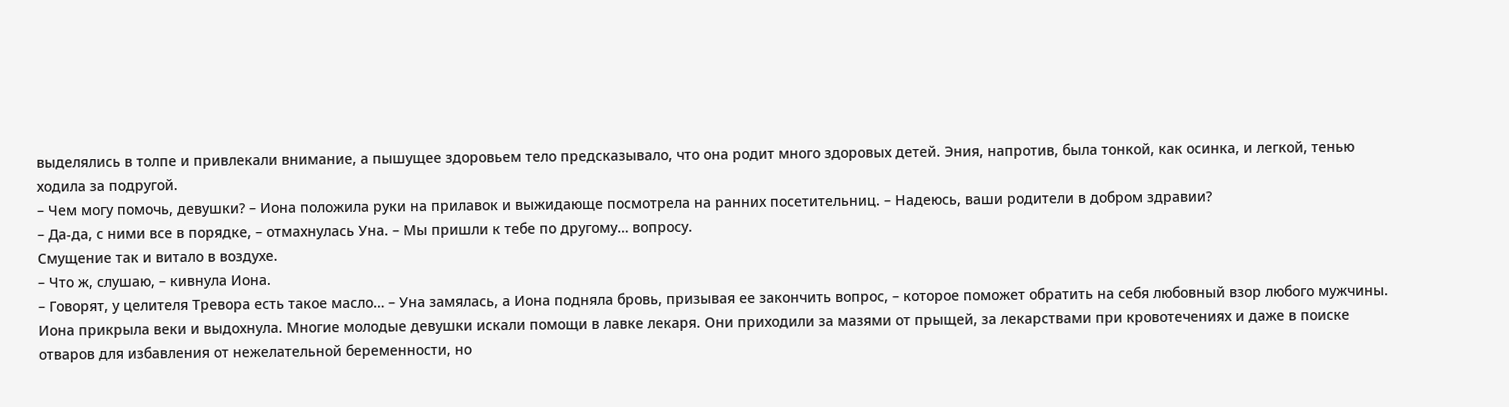выделялись в толпе и привлекали внимание, а пышущее здоровьем тело предсказывало, что она родит много здоровых детей. Эния, напротив, была тонкой, как осинка, и легкой, тенью ходила за подругой.
– Чем могу помочь, девушки? – Иона положила руки на прилавок и выжидающе посмотрела на ранних посетительниц. – Надеюсь, ваши родители в добром здравии?
– Да-да, с ними все в порядке, – отмахнулась Уна. – Мы пришли к тебе по другому… вопросу.
Смущение так и витало в воздухе.
– Что ж, слушаю, – кивнула Иона.
– Говорят, у целителя Тревора есть такое масло… – Уна замялась, а Иона подняла бровь, призывая ее закончить вопрос, – которое поможет обратить на себя любовный взор любого мужчины.
Иона прикрыла веки и выдохнула. Многие молодые девушки искали помощи в лавке лекаря. Они приходили за мазями от прыщей, за лекарствами при кровотечениях и даже в поиске отваров для избавления от нежелательной беременности, но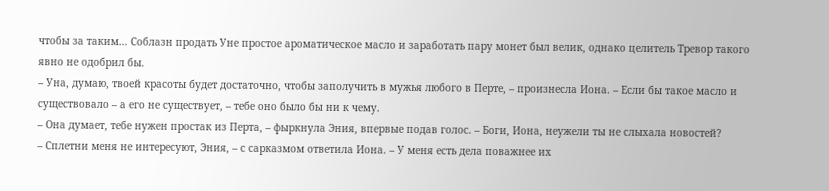чтобы за таким… Соблазн продать Уне простое ароматическое масло и заработать пару монет был велик, однако целитель Тревор такого явно не одобрил бы.
– Уна, думаю, твоей красоты будет достаточно, чтобы заполучить в мужья любого в Перте, – произнесла Иона. – Если бы такое масло и существовало – а его не существует, – тебе оно было бы ни к чему.
– Она думает, тебе нужен простак из Перта, – фыркнула Эния, впервые подав голос. – Боги, Иона, неужели ты не слыхала новостей?
– Сплетни меня не интересуют, Эния, – с сарказмом ответила Иона. – У меня есть дела поважнее их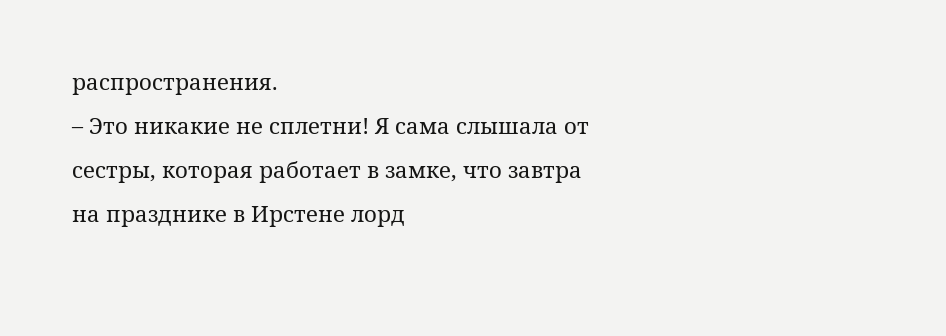распространения.
– Это никакие не сплетни! Я сама слышала от сестры, которая работает в замке, что завтра на празднике в Ирстене лорд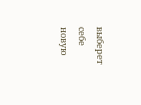выберет себе новую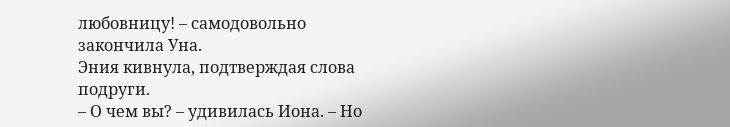любовницу! – самодовольно закончила Уна.
Эния кивнула, подтверждая слова подруги.
– О чем вы? – удивилась Иона. – Но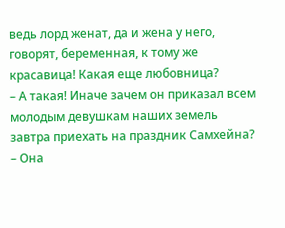ведь лорд женат, да и жена у него, говорят, беременная, к тому же красавица! Какая еще любовница?
– А такая! Иначе зачем он приказал всем молодым девушкам наших земель завтра приехать на праздник Самхейна? – Она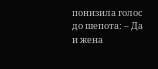понизила голос до шепота: – Да и жена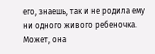его, знаешь, так и не родила ему ни одного живого ребеночка. Может, она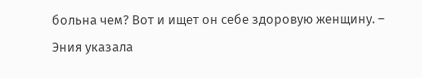больна чем? Вот и ищет он себе здоровую женщину. – Эния указала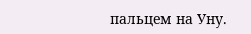пальцем на Уну.